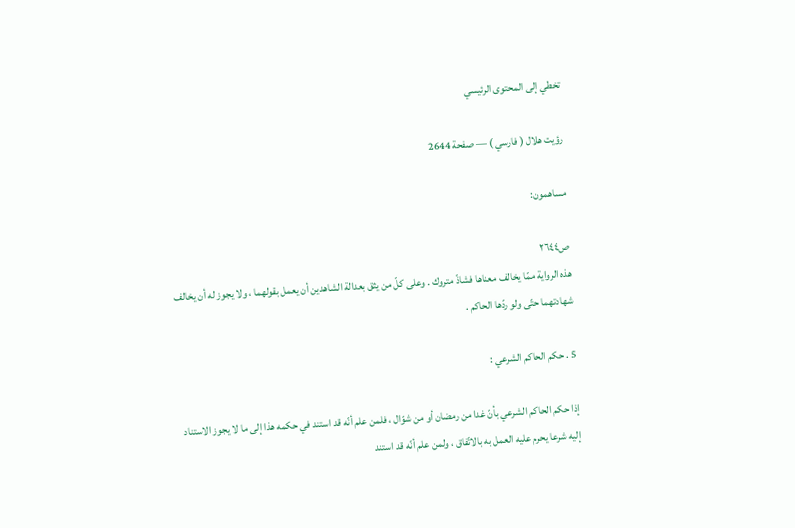تخطي إلى المحتوى الرئيسي

رؤيت هلال ( فارسي ) — صفحة 2644

مساهمون:

ص٢٦٤٤
هذه الرواية ممّا يخالف معناها فشاذّ متروك . وعلى كلّ من يثق بعدالة الشاهدين أن يعمل بقولهما ، ولا يجوز له أن يخالف شهادتهما حتّى ولو ردّها الحاكم .

5 . حكم الحاكم الشرعي :

إذا حكم الحاكم الشرعي بأنّ غدا من رمضان أو من شوّال ، فلمن علم أنّه قد استند في حكمه هذا إلى ما لا يجوز الاستناد إليه شرعا يحرم عليه العمل به بالاتّفاق ، ولمن علم أنّه قد استند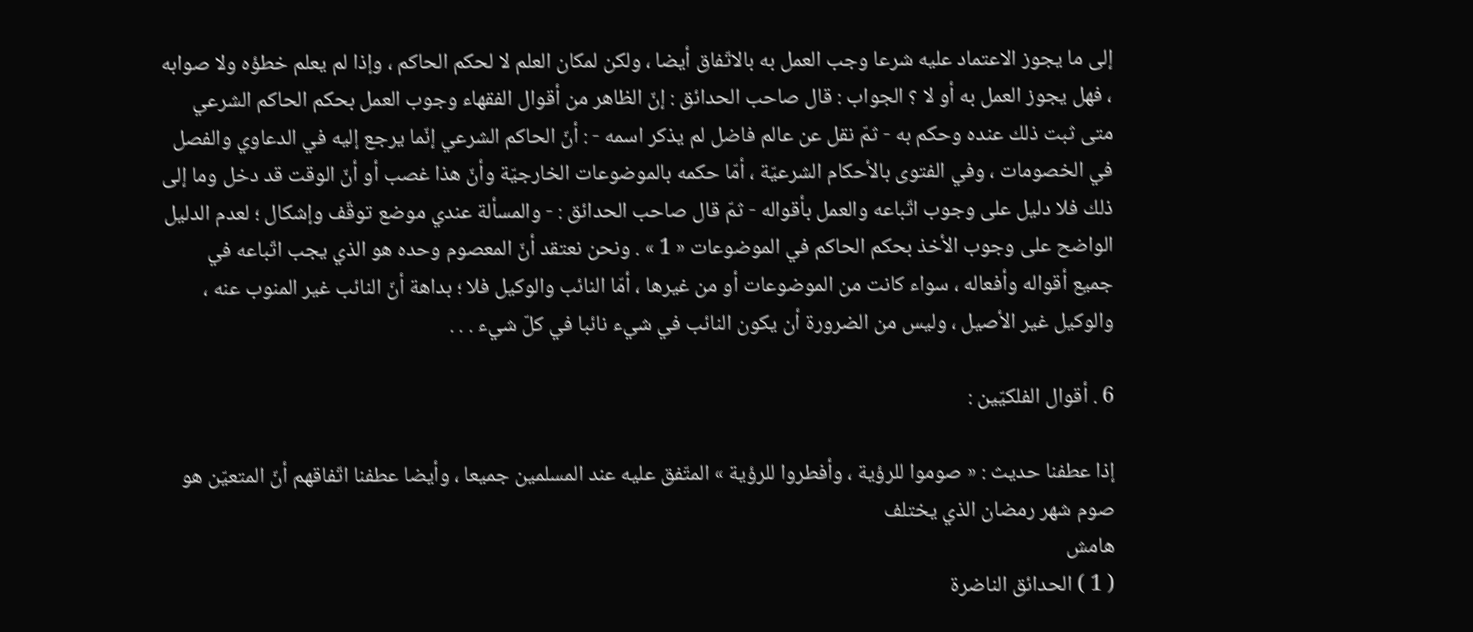إلى ما يجوز الاعتماد عليه شرعا وجب العمل به بالاتّفاق أيضا ، ولكن لمكان العلم لا لحكم الحاكم ، وإذا لم يعلم خطؤه ولا صوابه ، فهل يجوز العمل به أو لا ؟ الجواب : قال صاحب الحدائق : إنّ الظاهر من أقوال الفقهاء وجوب العمل بحكم الحاكم الشرعي متى ثبت ذلك عنده وحكم به - ثمّ نقل عن عالم فاضل لم يذكر اسمه - : أنّ الحاكم الشرعي إنّما يرجع إليه في الدعاوي والفصل في الخصومات ، وفي الفتوى بالأحكام الشرعيّة ، أمّا حكمه بالموضوعات الخارجيّة وأنّ هذا غصب أو أنّ الوقت قد دخل وما إلى ذلك فلا دليل على وجوب اتّباعه والعمل بأقواله - ثمّ قال صاحب الحدائق : - والمسألة عندي موضع توقّف وإشكال ؛ لعدم الدليل الواضح على وجوب الأخذ بحكم الحاكم في الموضوعات « 1 » . ونحن نعتقد أنّ المعصوم وحده هو الذي يجب اتّباعه في جميع أقواله وأفعاله ، سواء كانت من الموضوعات أو من غيرها ، أمّا النائب والوكيل فلا ؛ بداهة أنّ النائب غير المنوب عنه ، والوكيل غير الأصيل ، وليس من الضرورة أن يكون النائب في شيء نائبا في كلّ شيء . . .

6 . أقوال الفلكيّين :

إذا عطفنا حديث : « صوموا للرؤية ، وأفطروا للرؤية » المتّفق عليه عند المسلمين جميعا ، وأيضا عطفنا اتّفاقهم أنّ المتعيّن هو صوم شهر رمضان الذي يختلف
هامش
( 1 ) الحدائق الناضرة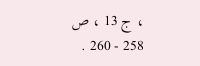، ج 13 ، ص 258 - 260 .